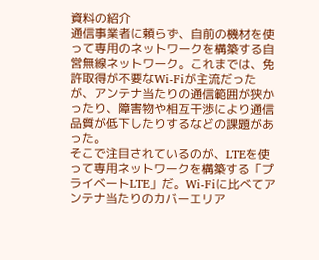資料の紹介
通信事業者に頼らず、自前の機材を使って専用のネットワークを構築する自営無線ネットワーク。これまでは、免許取得が不要なWi-Fiが主流だったが、アンテナ当たりの通信範囲が狭かったり、障害物や相互干渉により通信品質が低下したりするなどの課題があった。
そこで注目されているのが、LTEを使って専用ネットワークを構築する「プライベートLTE」だ。Wi-Fiに比べてアンテナ当たりのカバーエリア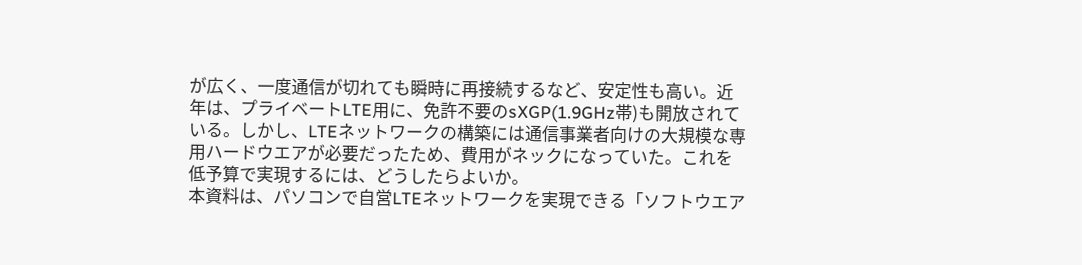が広く、一度通信が切れても瞬時に再接続するなど、安定性も高い。近年は、プライベートLTE用に、免許不要のsXGP(1.9GHz帯)も開放されている。しかし、LTEネットワークの構築には通信事業者向けの大規模な専用ハードウエアが必要だったため、費用がネックになっていた。これを低予算で実現するには、どうしたらよいか。
本資料は、パソコンで自営LTEネットワークを実現できる「ソフトウエア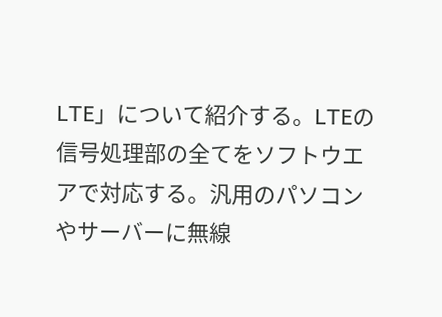LTE」について紹介する。LTEの信号処理部の全てをソフトウエアで対応する。汎用のパソコンやサーバーに無線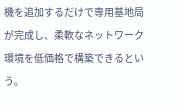機を追加するだけで専用基地局が完成し、柔軟なネットワーク環境を低価格で構築できるという。